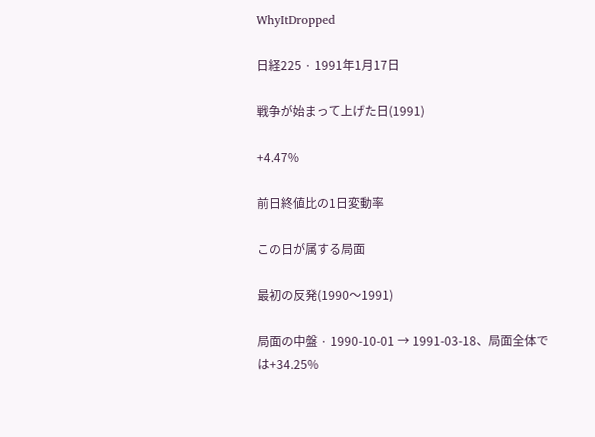WhyItDropped

日経225 · 1991年1月17日

戦争が始まって上げた日(1991)

+4.47%

前日終値比の1日変動率

この日が属する局面

最初の反発(1990〜1991)

局面の中盤 · 1990-10-01 → 1991-03-18、局面全体では+34.25%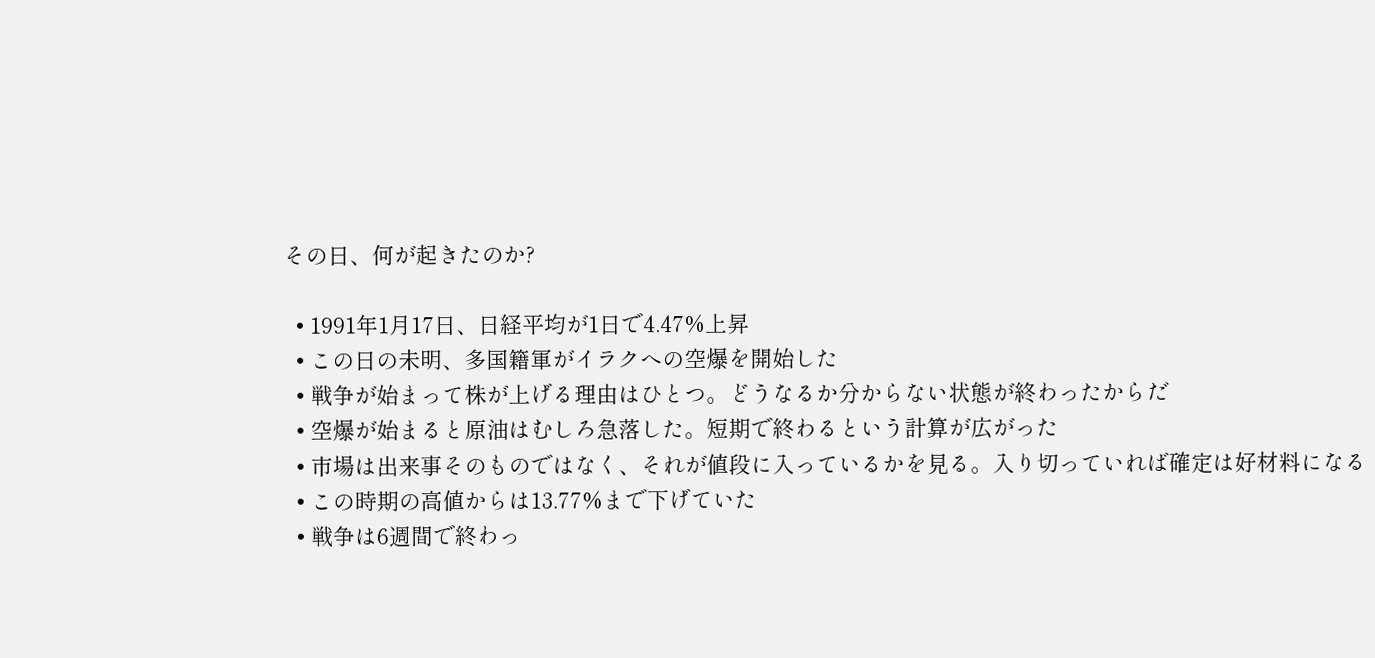その日、何が起きたのか?

  • 1991年1月17日、日経平均が1日で4.47%上昇
  • この日の未明、多国籍軍がイラクへの空爆を開始した
  • 戦争が始まって株が上げる理由はひとつ。どうなるか分からない状態が終わったからだ
  • 空爆が始まると原油はむしろ急落した。短期で終わるという計算が広がった
  • 市場は出来事そのものではなく、それが値段に入っているかを見る。入り切っていれば確定は好材料になる
  • この時期の高値からは13.77%まで下げていた
  • 戦争は6週間で終わっ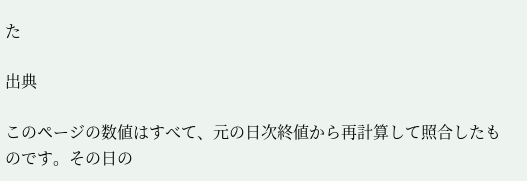た

出典

このページの数値はすべて、元の日次終値から再計算して照合したものです。その日の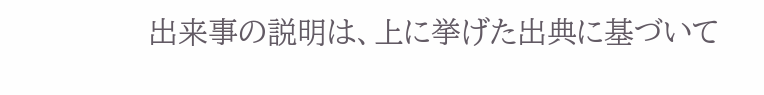出来事の説明は、上に挙げた出典に基づいて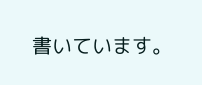書いています。